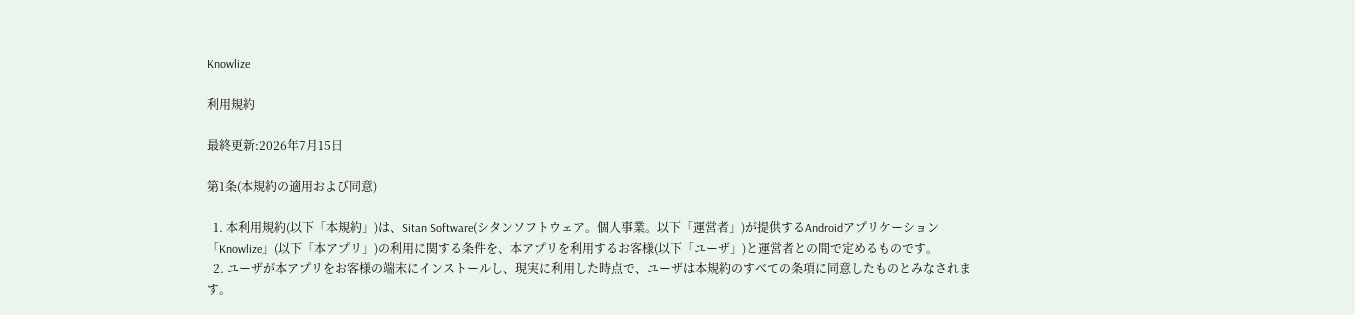Knowlize

利用規約

最終更新:2026年7月15日

第1条(本規約の適用および同意)

  1. 本利用規約(以下「本規約」)は、Sitan Software(シタンソフトウェア。個人事業。以下「運営者」)が提供するAndroidアプリケーション「Knowlize」(以下「本アプリ」)の利用に関する条件を、本アプリを利用するお客様(以下「ユーザ」)と運営者との間で定めるものです。
  2. ユーザが本アプリをお客様の端末にインストールし、現実に利用した時点で、ユーザは本規約のすべての条項に同意したものとみなされます。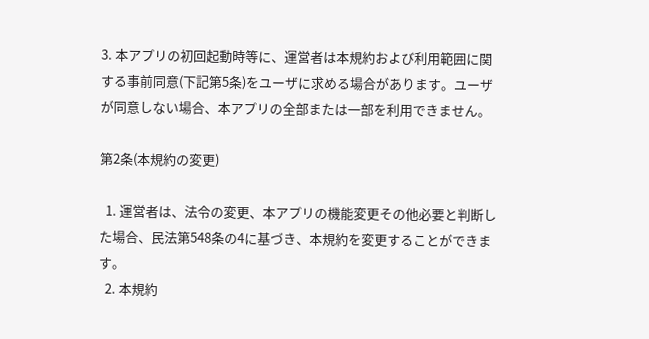3. 本アプリの初回起動時等に、運営者は本規約および利用範囲に関する事前同意(下記第5条)をユーザに求める場合があります。ユーザが同意しない場合、本アプリの全部または一部を利用できません。

第2条(本規約の変更)

  1. 運営者は、法令の変更、本アプリの機能変更その他必要と判断した場合、民法第548条の4に基づき、本規約を変更することができます。
  2. 本規約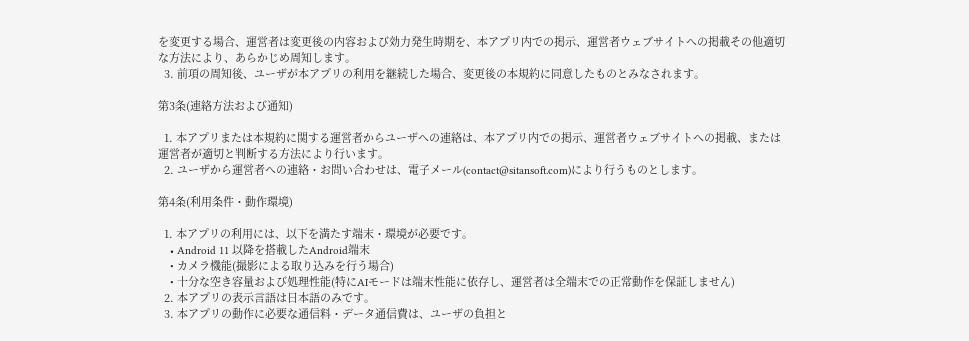を変更する場合、運営者は変更後の内容および効力発生時期を、本アプリ内での掲示、運営者ウェブサイトへの掲載その他適切な方法により、あらかじめ周知します。
  3. 前項の周知後、ユーザが本アプリの利用を継続した場合、変更後の本規約に同意したものとみなされます。

第3条(連絡方法および通知)

  1. 本アプリまたは本規約に関する運営者からユーザへの連絡は、本アプリ内での掲示、運営者ウェブサイトへの掲載、または運営者が適切と判断する方法により行います。
  2. ユーザから運営者への連絡・お問い合わせは、電子メール(contact@sitansoft.com)により行うものとします。

第4条(利用条件・動作環境)

  1. 本アプリの利用には、以下を満たす端末・環境が必要です。
    • Android 11 以降を搭載したAndroid端末
    • カメラ機能(撮影による取り込みを行う場合)
    • 十分な空き容量および処理性能(特にAIモードは端末性能に依存し、運営者は全端末での正常動作を保証しません)
  2. 本アプリの表示言語は日本語のみです。
  3. 本アプリの動作に必要な通信料・データ通信費は、ユーザの負担と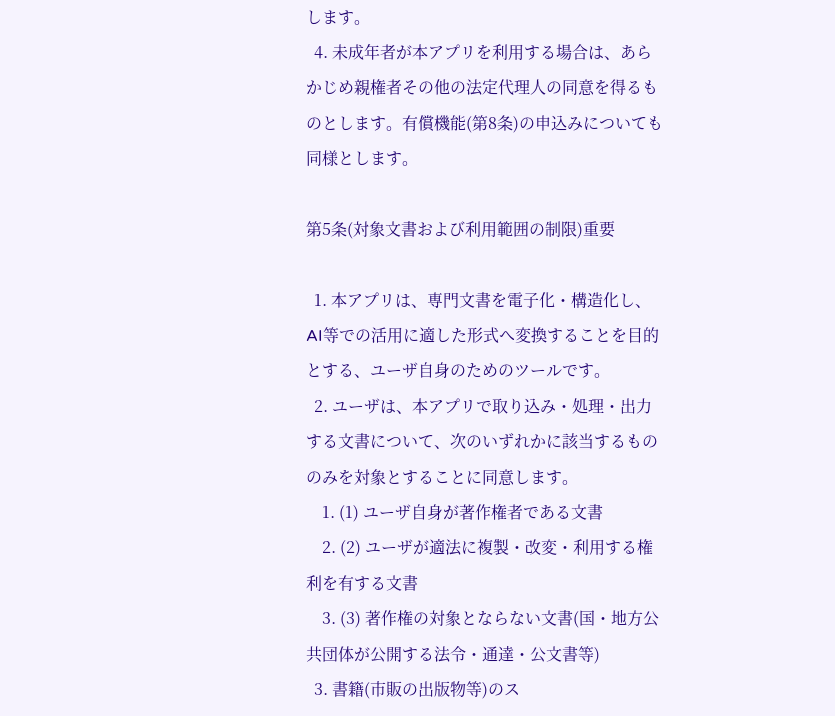します。
  4. 未成年者が本アプリを利用する場合は、あらかじめ親権者その他の法定代理人の同意を得るものとします。有償機能(第8条)の申込みについても同様とします。

第5条(対象文書および利用範囲の制限)重要

  1. 本アプリは、専門文書を電子化・構造化し、AI等での活用に適した形式へ変換することを目的とする、ユーザ自身のためのツールです。
  2. ユーザは、本アプリで取り込み・処理・出力する文書について、次のいずれかに該当するもののみを対象とすることに同意します。
    1. (1) ユーザ自身が著作権者である文書
    2. (2) ユーザが適法に複製・改変・利用する権利を有する文書
    3. (3) 著作権の対象とならない文書(国・地方公共団体が公開する法令・通達・公文書等)
  3. 書籍(市販の出版物等)のス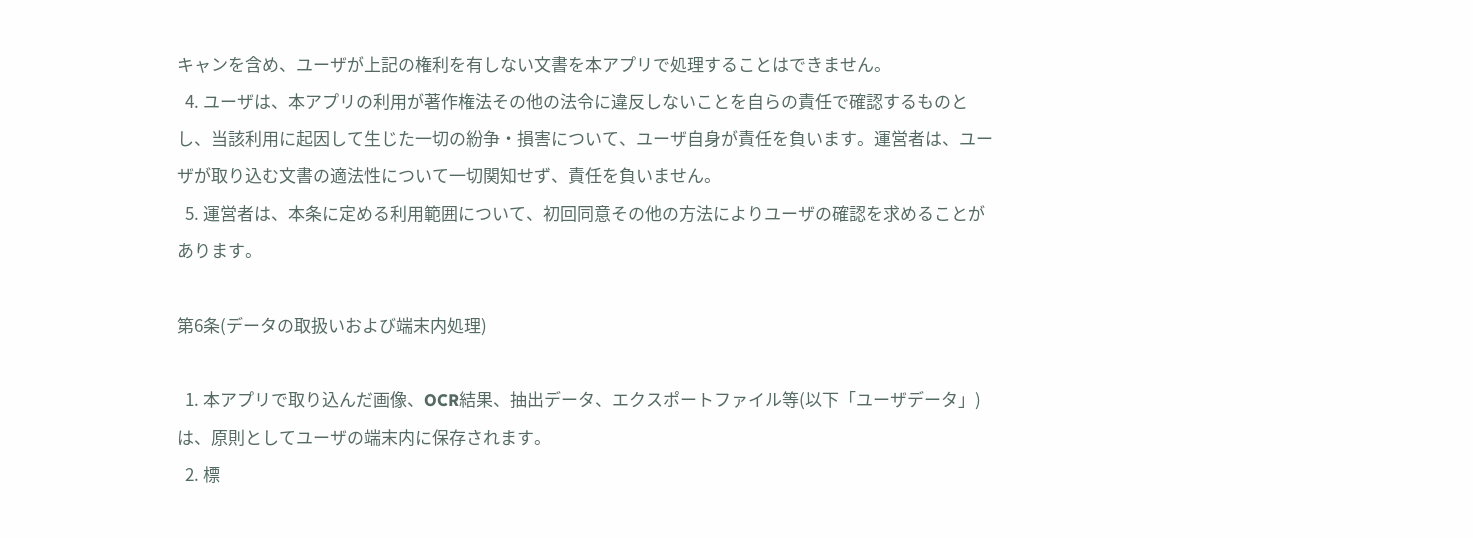キャンを含め、ユーザが上記の権利を有しない文書を本アプリで処理することはできません。
  4. ユーザは、本アプリの利用が著作権法その他の法令に違反しないことを自らの責任で確認するものとし、当該利用に起因して生じた一切の紛争・損害について、ユーザ自身が責任を負います。運営者は、ユーザが取り込む文書の適法性について一切関知せず、責任を負いません。
  5. 運営者は、本条に定める利用範囲について、初回同意その他の方法によりユーザの確認を求めることがあります。

第6条(データの取扱いおよび端末内処理)

  1. 本アプリで取り込んだ画像、OCR結果、抽出データ、エクスポートファイル等(以下「ユーザデータ」)は、原則としてユーザの端末内に保存されます。
  2. 標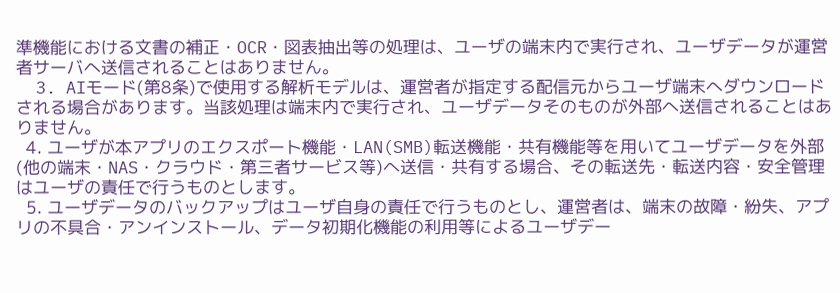準機能における文書の補正・OCR・図表抽出等の処理は、ユーザの端末内で実行され、ユーザデータが運営者サーバへ送信されることはありません。
  3. AIモード(第8条)で使用する解析モデルは、運営者が指定する配信元からユーザ端末へダウンロードされる場合があります。当該処理は端末内で実行され、ユーザデータそのものが外部へ送信されることはありません。
  4. ユーザが本アプリのエクスポート機能・LAN(SMB)転送機能・共有機能等を用いてユーザデータを外部(他の端末・NAS・クラウド・第三者サービス等)へ送信・共有する場合、その転送先・転送内容・安全管理はユーザの責任で行うものとします。
  5. ユーザデータのバックアップはユーザ自身の責任で行うものとし、運営者は、端末の故障・紛失、アプリの不具合・アンインストール、データ初期化機能の利用等によるユーザデー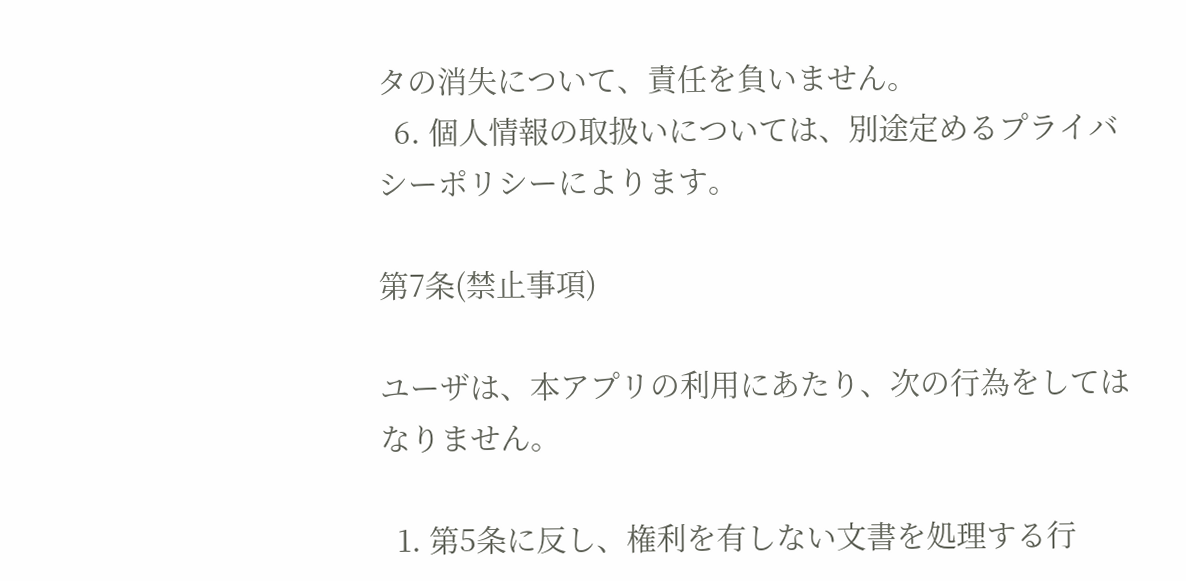タの消失について、責任を負いません。
  6. 個人情報の取扱いについては、別途定めるプライバシーポリシーによります。

第7条(禁止事項)

ユーザは、本アプリの利用にあたり、次の行為をしてはなりません。

  1. 第5条に反し、権利を有しない文書を処理する行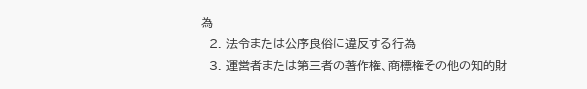為
  2. 法令または公序良俗に違反する行為
  3. 運営者または第三者の著作権、商標権その他の知的財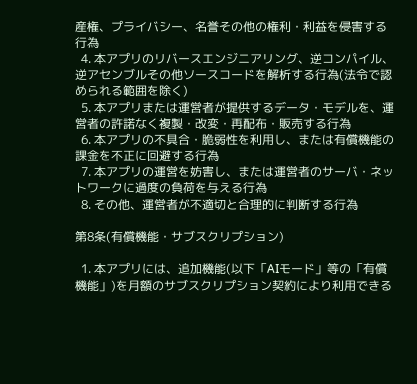産権、プライバシー、名誉その他の権利・利益を侵害する行為
  4. 本アプリのリバースエンジニアリング、逆コンパイル、逆アセンブルその他ソースコードを解析する行為(法令で認められる範囲を除く)
  5. 本アプリまたは運営者が提供するデータ・モデルを、運営者の許諾なく複製・改変・再配布・販売する行為
  6. 本アプリの不具合・脆弱性を利用し、または有償機能の課金を不正に回避する行為
  7. 本アプリの運営を妨害し、または運営者のサーバ・ネットワークに過度の負荷を与える行為
  8. その他、運営者が不適切と合理的に判断する行為

第8条(有償機能・サブスクリプション)

  1. 本アプリには、追加機能(以下「AIモード」等の「有償機能」)を月額のサブスクリプション契約により利用できる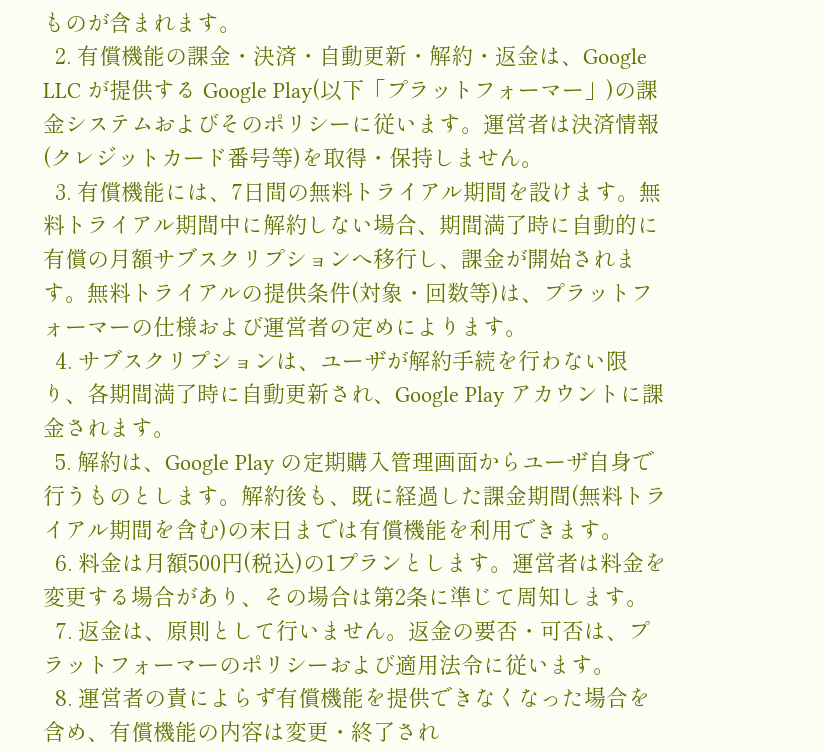ものが含まれます。
  2. 有償機能の課金・決済・自動更新・解約・返金は、Google LLC が提供する Google Play(以下「プラットフォーマー」)の課金システムおよびそのポリシーに従います。運営者は決済情報(クレジットカード番号等)を取得・保持しません。
  3. 有償機能には、7日間の無料トライアル期間を設けます。無料トライアル期間中に解約しない場合、期間満了時に自動的に有償の月額サブスクリプションへ移行し、課金が開始されます。無料トライアルの提供条件(対象・回数等)は、プラットフォーマーの仕様および運営者の定めによります。
  4. サブスクリプションは、ユーザが解約手続を行わない限り、各期間満了時に自動更新され、Google Play アカウントに課金されます。
  5. 解約は、Google Play の定期購入管理画面からユーザ自身で行うものとします。解約後も、既に経過した課金期間(無料トライアル期間を含む)の末日までは有償機能を利用できます。
  6. 料金は月額500円(税込)の1プランとします。運営者は料金を変更する場合があり、その場合は第2条に準じて周知します。
  7. 返金は、原則として行いません。返金の要否・可否は、プラットフォーマーのポリシーおよび適用法令に従います。
  8. 運営者の責によらず有償機能を提供できなくなった場合を含め、有償機能の内容は変更・終了され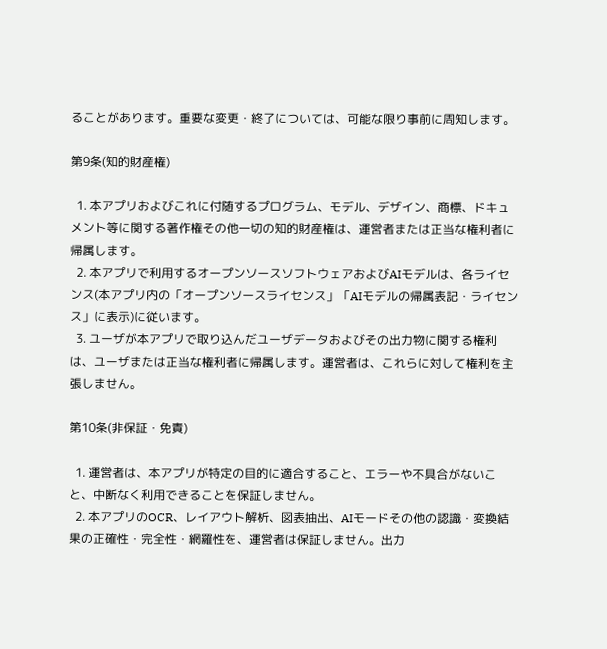ることがあります。重要な変更・終了については、可能な限り事前に周知します。

第9条(知的財産権)

  1. 本アプリおよびこれに付随するプログラム、モデル、デザイン、商標、ドキュメント等に関する著作権その他一切の知的財産権は、運営者または正当な権利者に帰属します。
  2. 本アプリで利用するオープンソースソフトウェアおよびAIモデルは、各ライセンス(本アプリ内の「オープンソースライセンス」「AIモデルの帰属表記・ライセンス」に表示)に従います。
  3. ユーザが本アプリで取り込んだユーザデータおよびその出力物に関する権利は、ユーザまたは正当な権利者に帰属します。運営者は、これらに対して権利を主張しません。

第10条(非保証・免責)

  1. 運営者は、本アプリが特定の目的に適合すること、エラーや不具合がないこと、中断なく利用できることを保証しません。
  2. 本アプリのOCR、レイアウト解析、図表抽出、AIモードその他の認識・変換結果の正確性・完全性・網羅性を、運営者は保証しません。出力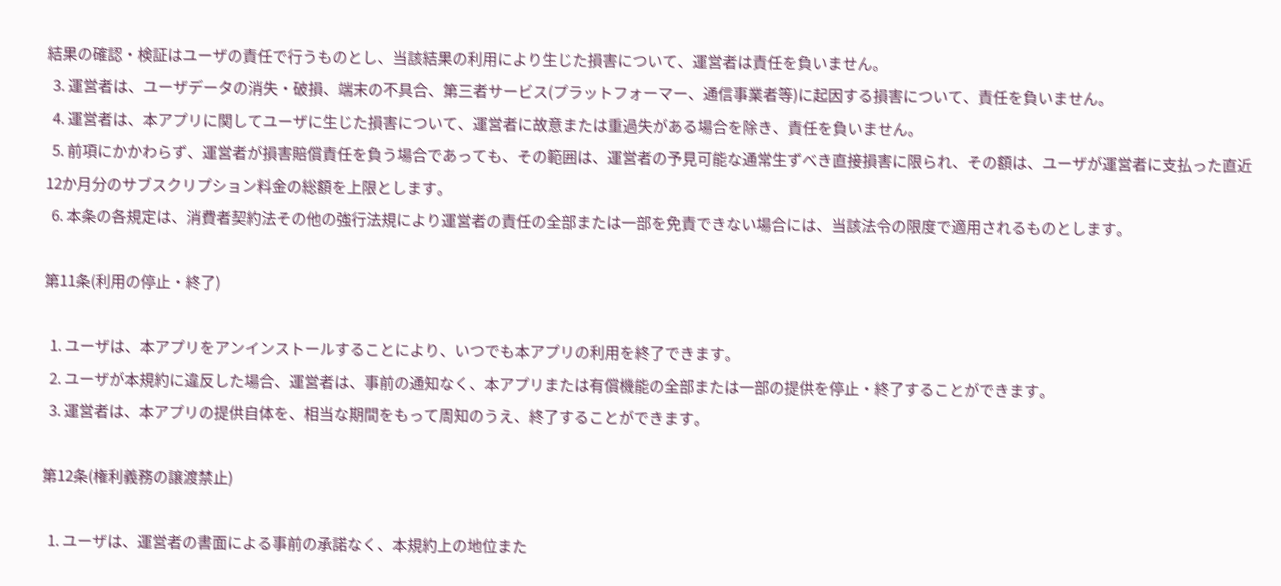結果の確認・検証はユーザの責任で行うものとし、当該結果の利用により生じた損害について、運営者は責任を負いません。
  3. 運営者は、ユーザデータの消失・破損、端末の不具合、第三者サービス(プラットフォーマー、通信事業者等)に起因する損害について、責任を負いません。
  4. 運営者は、本アプリに関してユーザに生じた損害について、運営者に故意または重過失がある場合を除き、責任を負いません。
  5. 前項にかかわらず、運営者が損害賠償責任を負う場合であっても、その範囲は、運営者の予見可能な通常生ずべき直接損害に限られ、その額は、ユーザが運営者に支払った直近12か月分のサブスクリプション料金の総額を上限とします。
  6. 本条の各規定は、消費者契約法その他の強行法規により運営者の責任の全部または一部を免責できない場合には、当該法令の限度で適用されるものとします。

第11条(利用の停止・終了)

  1. ユーザは、本アプリをアンインストールすることにより、いつでも本アプリの利用を終了できます。
  2. ユーザが本規約に違反した場合、運営者は、事前の通知なく、本アプリまたは有償機能の全部または一部の提供を停止・終了することができます。
  3. 運営者は、本アプリの提供自体を、相当な期間をもって周知のうえ、終了することができます。

第12条(権利義務の譲渡禁止)

  1. ユーザは、運営者の書面による事前の承諾なく、本規約上の地位また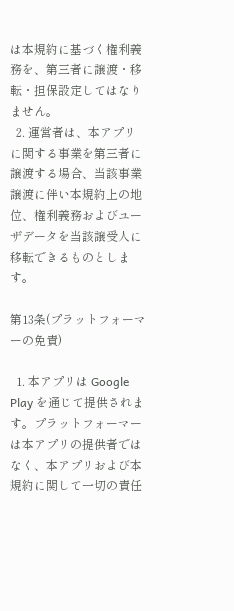は本規約に基づく権利義務を、第三者に譲渡・移転・担保設定してはなりません。
  2. 運営者は、本アプリに関する事業を第三者に譲渡する場合、当該事業譲渡に伴い本規約上の地位、権利義務およびユーザデータを当該譲受人に移転できるものとします。

第13条(プラットフォーマーの免責)

  1. 本アプリは Google Play を通じて提供されます。プラットフォーマーは本アプリの提供者ではなく、本アプリおよび本規約に関して一切の責任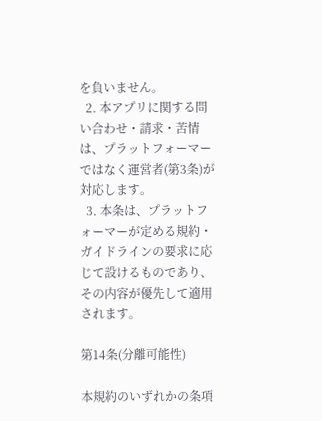を負いません。
  2. 本アプリに関する問い合わせ・請求・苦情は、プラットフォーマーではなく運営者(第3条)が対応します。
  3. 本条は、プラットフォーマーが定める規約・ガイドラインの要求に応じて設けるものであり、その内容が優先して適用されます。

第14条(分離可能性)

本規約のいずれかの条項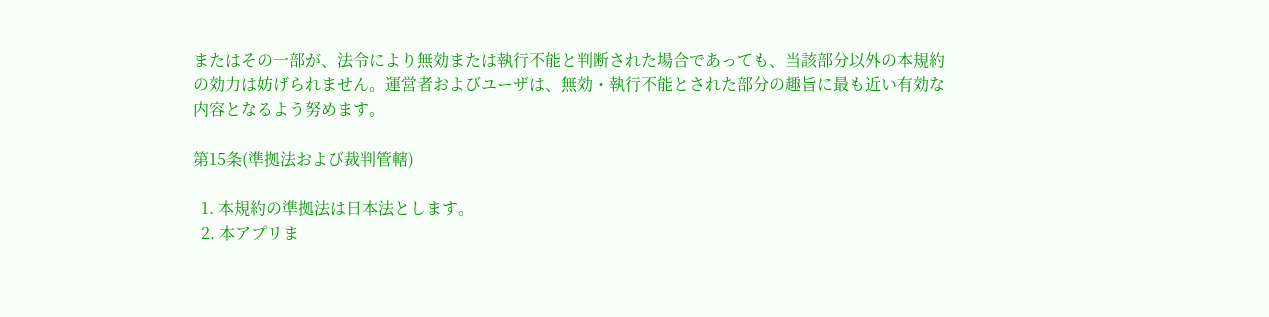またはその一部が、法令により無効または執行不能と判断された場合であっても、当該部分以外の本規約の効力は妨げられません。運営者およびユーザは、無効・執行不能とされた部分の趣旨に最も近い有効な内容となるよう努めます。

第15条(準拠法および裁判管轄)

  1. 本規約の準拠法は日本法とします。
  2. 本アプリま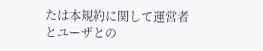たは本規約に関して運営者とユーザとの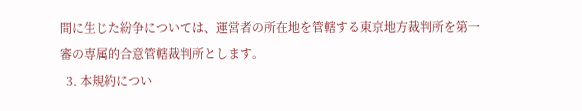間に生じた紛争については、運営者の所在地を管轄する東京地方裁判所を第一審の専属的合意管轄裁判所とします。
  3. 本規約につい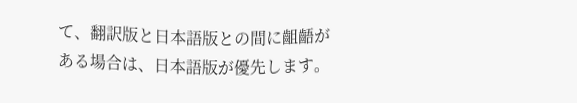て、翻訳版と日本語版との間に齟齬がある場合は、日本語版が優先します。